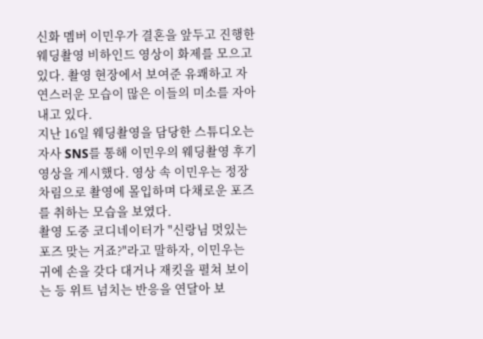신화 멤버 이민우가 결혼을 앞두고 진행한 웨딩촬영 비하인드 영상이 화제를 모으고 있다. 촬영 현장에서 보여준 유쾌하고 자연스러운 모습이 많은 이들의 미소를 자아내고 있다.
지난 16일 웨딩촬영을 담당한 스튜디오는 자사 SNS를 통해 이민우의 웨딩촬영 후기 영상을 게시했다. 영상 속 이민우는 정장 차림으로 촬영에 몰입하며 다채로운 포즈를 취하는 모습을 보였다.
촬영 도중 코디네이터가 "신랑님 멋있는 포즈 맞는 거죠?"라고 말하자, 이민우는 귀에 손을 갖다 대거나 재킷을 펼쳐 보이는 등 위트 넘치는 반응을 연달아 보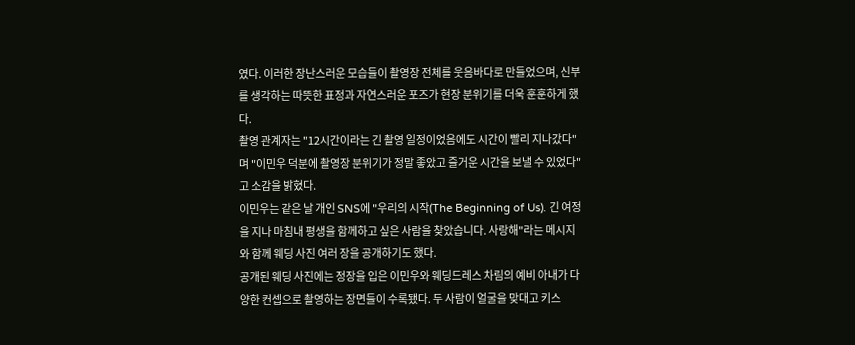였다. 이러한 장난스러운 모습들이 촬영장 전체를 웃음바다로 만들었으며, 신부를 생각하는 따뜻한 표정과 자연스러운 포즈가 현장 분위기를 더욱 훈훈하게 했다.
촬영 관계자는 "12시간이라는 긴 촬영 일정이었음에도 시간이 빨리 지나갔다"며 "이민우 덕분에 촬영장 분위기가 정말 좋았고 즐거운 시간을 보낼 수 있었다"고 소감을 밝혔다.
이민우는 같은 날 개인 SNS에 "우리의 시작(The Beginning of Us). 긴 여정을 지나 마침내 평생을 함께하고 싶은 사람을 찾았습니다. 사랑해"라는 메시지와 함께 웨딩 사진 여러 장을 공개하기도 했다.
공개된 웨딩 사진에는 정장을 입은 이민우와 웨딩드레스 차림의 예비 아내가 다양한 컨셉으로 촬영하는 장면들이 수록됐다. 두 사람이 얼굴을 맞대고 키스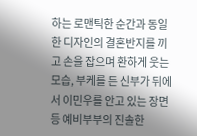하는 로맨틱한 순간과 동일한 디자인의 결혼반지를 끼고 손을 잡으며 환하게 웃는 모습, 부케를 든 신부가 뒤에서 이민우를 안고 있는 장면 등 예비부부의 진솔한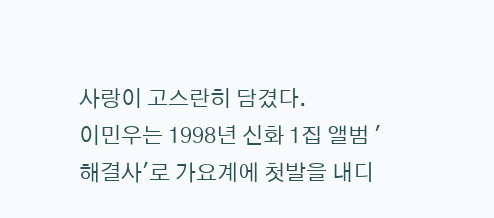사랑이 고스란히 담겼다.
이민우는 1998년 신화 1집 앨범 '해결사'로 가요계에 첫발을 내디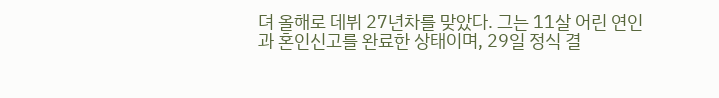뎌 올해로 데뷔 27년차를 맞았다. 그는 11살 어린 연인과 혼인신고를 완료한 상태이며, 29일 정식 결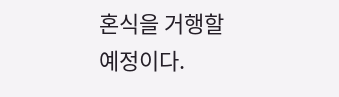혼식을 거행할 예정이다.